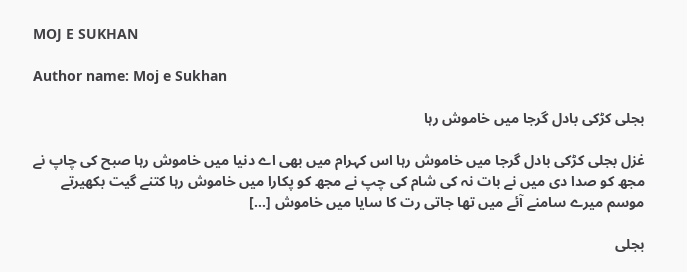MOJ E SUKHAN

Author name: Moj e Sukhan

بجلی کڑکی بادل گرجا میں خاموش رہا

غزل بجلی کڑکی بادل گرجا میں خاموش رہا اس کہرام میں بھی اے دنیا میں خاموش رہا صبح کی چاپ نے مجھ کو صدا دی میں نے بات نہ کی شام کی چپ نے مجھ کو پکارا میں خاموش رہا کتنے گیت بکھیرتے موسم میرے سامنے آئے میں تھا جاتی رت کا سایا میں خاموش […]

بجلی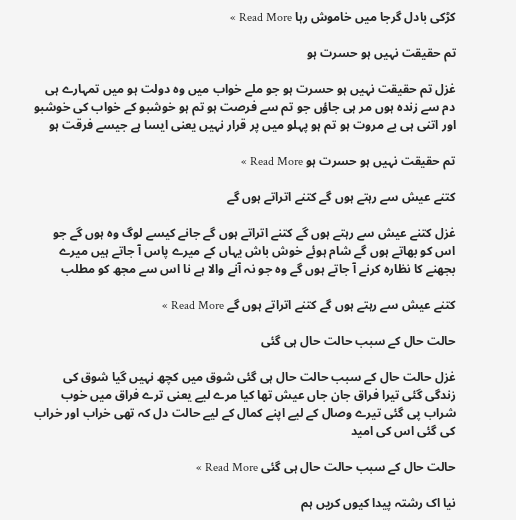کڑکی بادل گرجا میں خاموش رہا Read More »

تم حقیقت نہیں ہو حسرت ہو

غزل تم حقیقت نہیں ہو حسرت ہو جو ملے خواب میں وہ دولت ہو میں تمہارے ہی دم سے زندہ ہوں مر ہی جاؤں جو تم سے فرصت ہو تم ہو خوشبو کے خواب کی خوشبو اور اتنی ہی بے مروت ہو تم ہو پہلو میں پر قرار نہیں یعنی ایسا ہے جیسے فرقت ہو

تم حقیقت نہیں ہو حسرت ہو Read More »

کتنے عیش سے رہتے ہوں گے کتنے اتراتے ہوں گے

غزل کتنے عیش سے رہتے ہوں گے کتنے اتراتے ہوں گے جانے کیسے لوگ وہ ہوں گے جو اس کو بھاتے ہوں گے شام ہوئے خوش باش یہاں کے میرے پاس آ جاتے ہیں میرے بجھنے کا نظارہ کرنے آ جاتے ہوں گے وہ جو نہ آنے والا ہے نا اس سے مجھ کو مطلب

کتنے عیش سے رہتے ہوں گے کتنے اتراتے ہوں گے Read More »

حالت حال کے سبب حالت حال ہی گئی

غزل حالت حال کے سبب حالت حال ہی گئی شوق میں کچھ نہیں گیا شوق کی زندگی گئی تیرا فراق جان جاں عیش تھا کیا مرے لیے یعنی ترے فراق میں خوب شراب پی گئی تیرے وصال کے لیے اپنے کمال کے لیے حالت دل کہ تھی خراب اور خراب کی گئی اس کی امید

حالت حال کے سبب حالت حال ہی گئی Read More »

نیا اک رشتہ پیدا کیوں کریں ہم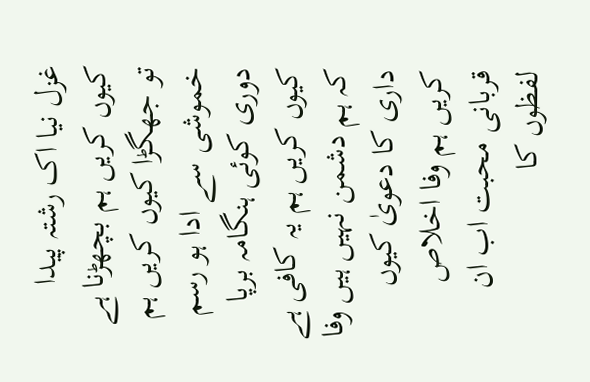غزل نیا اک رشتہ پیدا کیوں کریں ہم بچھڑنا ہے تو جھگڑا کیوں کریں ہم خموشی سے ادا ہو رسم دوری کوئی ہنگامہ برپا کیوں کریں ہم یہ کافی ہے کہ ہم دشمن نہیں ہیں وفا داری کا دعویٰ کیوں کریں ہم وفا اخلاص قربانی محبت اب ان لفظوں کا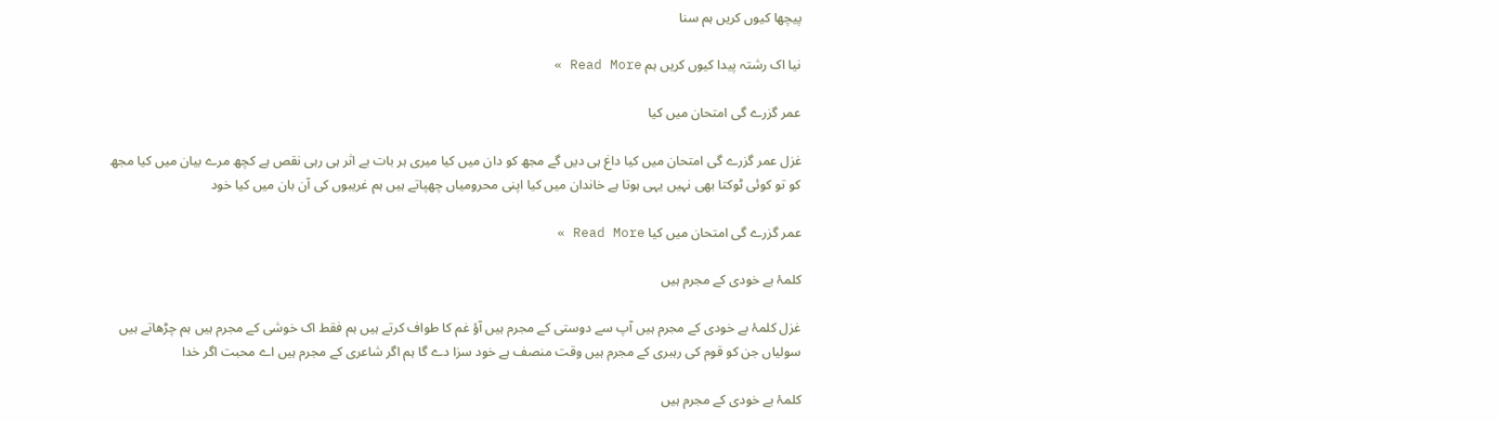پیچھا کیوں کریں ہم سنا

نیا اک رشتہ پیدا کیوں کریں ہم Read More »

عمر گزرے گی امتحان میں کیا

غزل عمر گزرے گی امتحان میں کیا داغ ہی دیں گے مجھ کو دان میں کیا میری ہر بات بے اثر ہی رہی نقص ہے کچھ مرے بیان میں کیا مجھ کو تو کوئی ٹوکتا بھی نہیں یہی ہوتا ہے خاندان میں کیا اپنی محرومیاں چھپاتے ہیں ہم غریبوں کی آن بان میں کیا خود

عمر گزرے گی امتحان میں کیا Read More »

کلمۂ بے خودی کے مجرم ہیں

غزل کلمۂ بے خودی کے مجرم ہیں آپ سے دوستی کے مجرم ہیں آؤ غم کا طواف کرتے ہیں ہم فقط اک خوشی کے مجرم ہیں ہم چڑھاتے ہیں سولیاں جن کو قوم کی رہبری کے مجرم ہیں وقت منصف ہے خود سزا دے گا ہم اگر شاعری کے مجرم ہیں اے محبت اگر خدا

کلمۂ بے خودی کے مجرم ہیں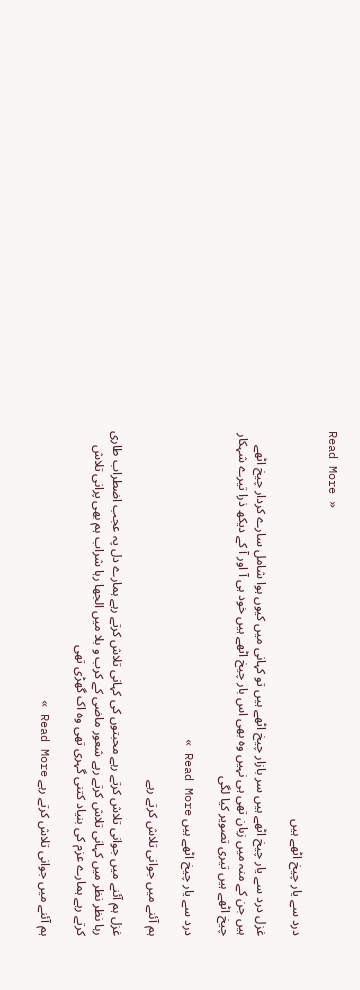Read More »

درد سے یار چیخ اٹھے ہیں

غزل درد سے یار چیخ اٹھے ہیں سر بازار چیخ اٹھے ہیں تو کہانی میں کیوں ہوا شامل سارے کردار چیخ اٹھے ہیں جن کے منہ میں زبان تھی ہی نہیں وہ بھی اس بار چیخ اٹھے ہیں خود ہی آ اور آ کے دیکھ ذرا تیرے شہکار چیخ اٹھے ہیں تیری تصویر کیا لگی

درد سے یار چیخ اٹھے ہیں Read More »

ہم آئنے میں جوانی تلاش کرتے رہے

غزل ہم آئنے میں جوانی تلاش کرتے رہے محبتوں کی کہانی تلاش کرتے رہے ہمارے دل پہ عجب اضطراب طاری رہا نظر نظر میں کہانی تلاش کرتے رہے شعور ماضی کے کرب و بلا میں الجھا رہا شراب ہم بھی پرانی تلاش کرتے رہے ہمارے عزم کی بنیاد کتنی گہری تھی وہ اک گھڑی تھی

ہم آئنے میں جوانی تلاش کرتے رہے Read More »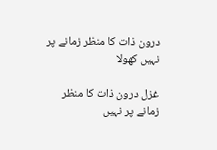درون ذات کا منظر زمانے پر نہیں کھولا

غزل درون ذات کا منظر زمانے پر نہیں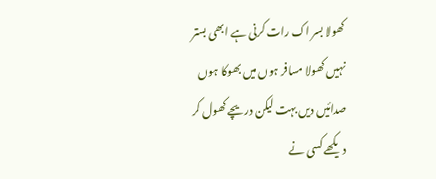کھولا بسر اک رات کرنی ہے ابھی بستر نہیں کھولا مسافر ہوں میں بھوکا ہوں صدائیں دیں بہت لیکن دریچے کھول کر دیکھے کسی نے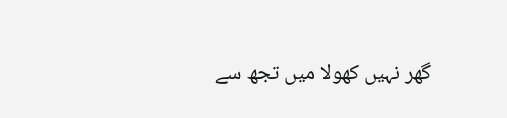گھر نہیں کھولا میں تجھ سے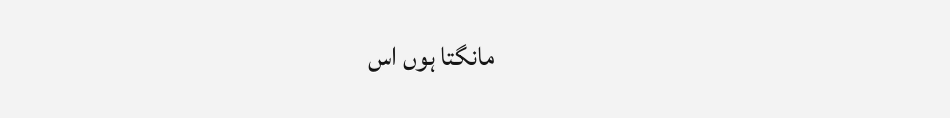مانگتا ہوں اس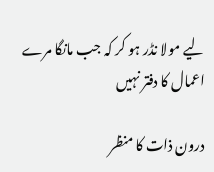لیے مولا نڈر ہو کر کہ جب مانگا مرے اعمال کا دفتر نہیں

درون ذات کا منظر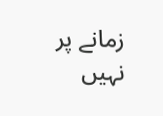زمانے پر نہیں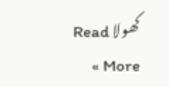کھولا Read More »